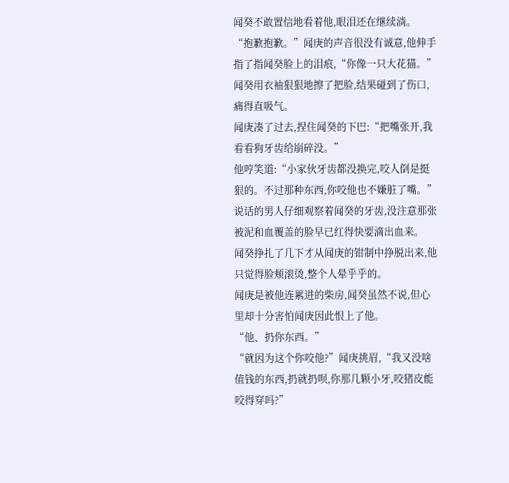闻癸不敢置信地看着他,眼泪还在继续淌。
“抱歉抱歉。”闻庚的声音很没有诚意,他伸手指了指闻癸脸上的泪痕,“你像一只大花猫。”
闻癸用衣袖狠狠地擦了把脸,结果碰到了伤口,痛得直吸气。
闻庚凑了过去,捏住闻癸的下巴:“把嘴张开,我看看狗牙齿给崩碎没。”
他哼笑道:“小家伙牙齿都没换完,咬人倒是挺狠的。不过那种东西,你咬他也不嫌脏了嘴。”
说话的男人仔细观察着闻癸的牙齿,没注意那张被泥和血覆盖的脸早已红得快要滴出血来。
闻癸挣扎了几下才从闻庚的钳制中挣脱出来,他只觉得脸颊滚烫,整个人晕乎乎的。
闻庚是被他连累进的柴房,闻癸虽然不说,但心里却十分害怕闻庚因此恨上了他。
“他、扔你东西。”
“就因为这个你咬他?”闻庚挑眉,“我又没啥值钱的东西,扔就扔呗,你那几颗小牙,咬猪皮能咬得穿吗?”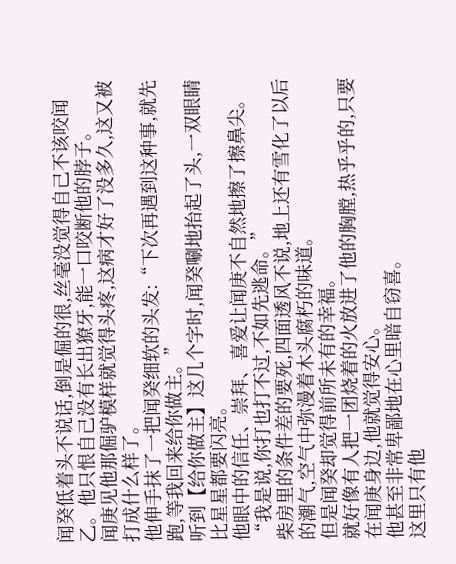闻癸低着头不说话,倒是倔的很,丝毫没觉得自己不该咬闻乙。他只恨自己没有长出獠牙,能一口咬断他的脖子。
闻庚见他那倔驴模样就觉得头疼,这病才好了没多久,这又被打成什么样了。
他伸手抹了一把闻癸细软的头发:“下次再遇到这种事,就先跑,等我回来给你做主。”
听到【给你做主】这几个字时,闻癸唰地抬起了头,一双眼睛比星星都要闪亮。
他眼中的信任、崇拜、喜爱让闻庚不自然地擦了擦鼻尖。
“我是说,你打也打不过,不如先逃命。”
柴房里的条件差的要死,四面透风不说,地上还有雪化了以后的潮气,空气中弥漫着木头腐朽的味道。
但是闻癸却觉得前所未有的幸福。
就好像有人把一团烧着的火放进了他的胸膛,热乎乎的,只要在闻庚身边,他就觉得安心。
他甚至非常卑鄙地在心里暗自窃喜。
这里只有他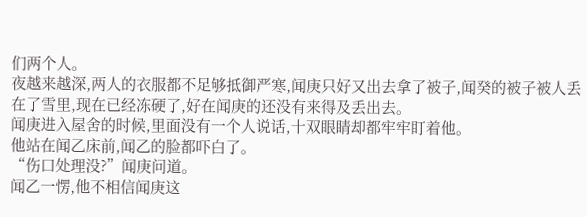们两个人。
夜越来越深,两人的衣服都不足够抵御严寒,闻庚只好又出去拿了被子,闻癸的被子被人丢在了雪里,现在已经冻硬了,好在闻庚的还没有来得及丢出去。
闻庚进入屋舍的时候,里面没有一个人说话,十双眼睛却都牢牢盯着他。
他站在闻乙床前,闻乙的脸都吓白了。
“伤口处理没?”闻庚问道。
闻乙一愣,他不相信闻庚这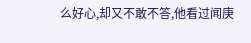么好心,却又不敢不答,他看过闻庚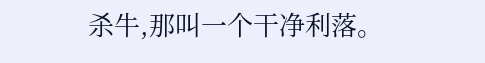杀牛,那叫一个干净利落。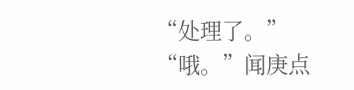“处理了。”
“哦。”闻庚点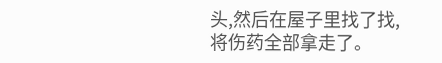头,然后在屋子里找了找,将伤药全部拿走了。